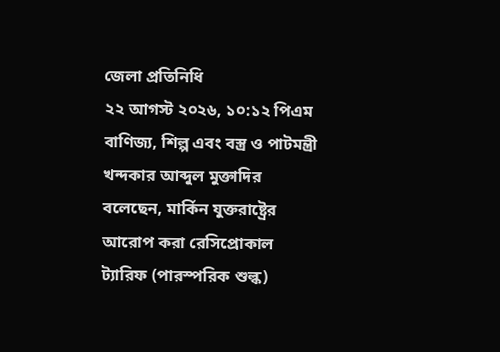জেলা প্রতিনিধি
২২ আগস্ট ২০২৬, ১০:১২ পিএম
বাণিজ্য, শিল্প এবং বস্ত্র ও পাটমন্ত্রী খন্দকার আব্দুল মুক্তাদির বলেছেন, মার্কিন যুক্তরাষ্ট্রের আরোপ করা রেসিপ্রোকাল ট্যারিফ (পারস্পরিক শুল্ক)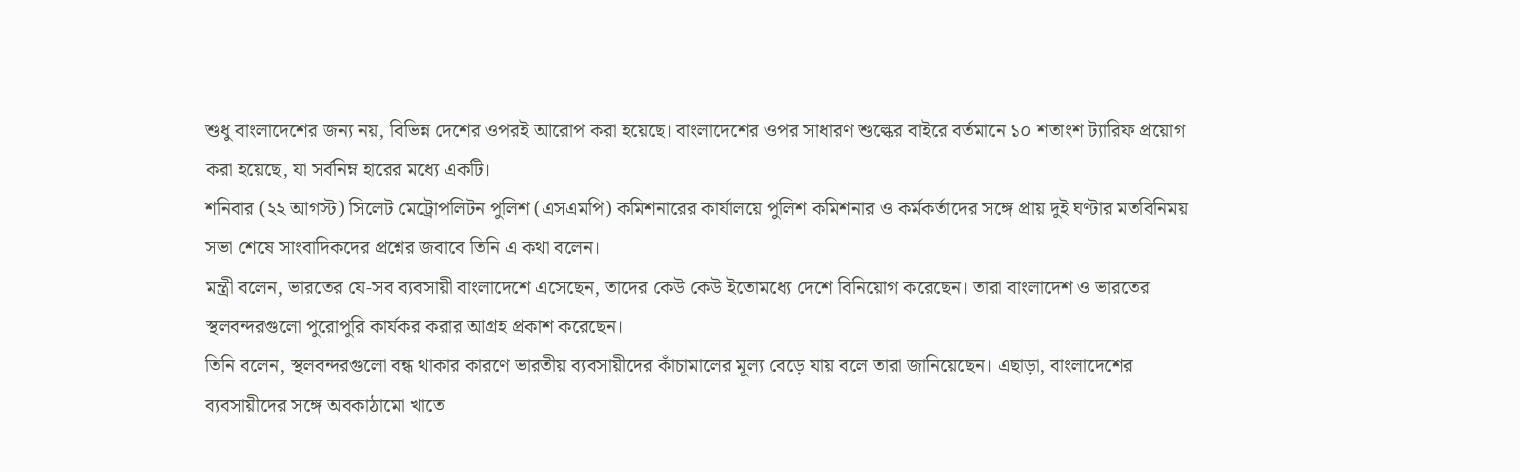শুধু বাংলাদেশের জন্য নয়, বিভিন্ন দেশের ওপরই আরোপ করা হয়েছে। বাংলাদেশের ওপর সাধারণ শুল্কের বাইরে বর্তমানে ১০ শতাংশ ট্যারিফ প্রয়োগ করা হয়েছে, যা সর্বনিম্ন হারের মধ্যে একটি।
শনিবার (২২ আগস্ট) সিলেট মেট্রোপলিটন পুলিশ (এসএমপি) কমিশনারের কার্যালয়ে পুলিশ কমিশনার ও কর্মকর্তাদের সঙ্গে প্রায় দুই ঘণ্টার মতবিনিময় সভা শেষে সাংবাদিকদের প্রশ্নের জবাবে তিনি এ কথা বলেন।
মন্ত্রী বলেন, ভারতের যে-সব ব্যবসায়ী বাংলাদেশে এসেছেন, তাদের কেউ কেউ ইতোমধ্যে দেশে বিনিয়োগ করেছেন। তারা বাংলাদেশ ও ভারতের স্থলবন্দরগুলো পুরোপুরি কার্যকর করার আগ্রহ প্রকাশ করেছেন।
তিনি বলেন, স্থলবন্দরগুলো বন্ধ থাকার কারণে ভারতীয় ব্যবসায়ীদের কাঁচামালের মূল্য বেড়ে যায় বলে তারা জানিয়েছেন। এছাড়া, বাংলাদেশের ব্যবসায়ীদের সঙ্গে অবকাঠামো খাতে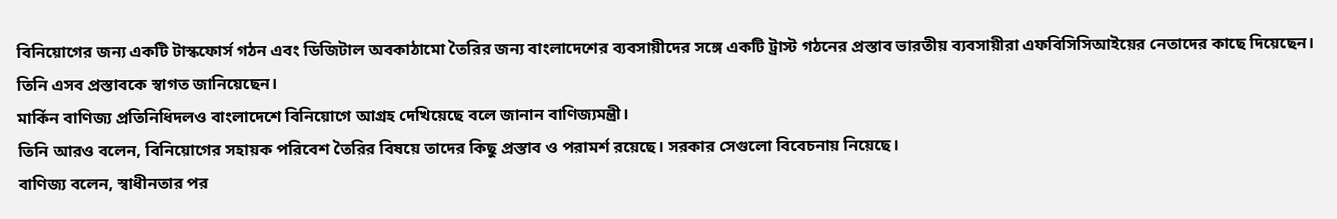বিনিয়োগের জন্য একটি টাস্কফোর্স গঠন এবং ডিজিটাল অবকাঠামো তৈরির জন্য বাংলাদেশের ব্যবসায়ীদের সঙ্গে একটি ট্রাস্ট গঠনের প্রস্তাব ভারতীয় ব্যবসায়ীরা এফবিসিসিআইয়ের নেতাদের কাছে দিয়েছেন। তিনি এসব প্রস্তাবকে স্বাগত জানিয়েছেন।
মার্কিন বাণিজ্য প্রতিনিধিদলও বাংলাদেশে বিনিয়োগে আগ্রহ দেখিয়েছে বলে জানান বাণিজ্যমন্ত্রী।
তিনি আরও বলেন, বিনিয়োগের সহায়ক পরিবেশ তৈরির বিষয়ে তাদের কিছু প্রস্তাব ও পরামর্শ রয়েছে। সরকার সেগুলো বিবেচনায় নিয়েছে।
বাণিজ্য বলেন, স্বাধীনতার পর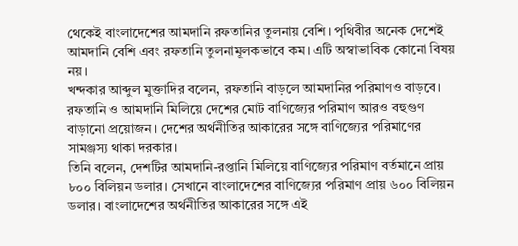থেকেই বাংলাদেশের আমদানি রফতানির তুলনায় বেশি। পৃথিবীর অনেক দেশেই আমদানি বেশি এবং রফতানি তুলনামূলকভাবে কম। এটি অস্বাভাবিক কোনো বিষয় নয়।
খন্দকার আব্দুল মুক্তাদির বলেন, রফতানি বাড়লে আমদানির পরিমাণও বাড়বে। রফতানি ও আমদানি মিলিয়ে দেশের মোট বাণিজ্যের পরিমাণ আরও বহুগুণ বাড়ানো প্রয়োজন। দেশের অর্থনীতির আকারের সঙ্গে বাণিজ্যের পরিমাণের সামঞ্জস্য থাকা দরকার।
তিনি বলেন, দেশটির আমদানি-রপ্তানি মিলিয়ে বাণিজ্যের পরিমাণ বর্তমানে প্রায় ৮০০ বিলিয়ন ডলার। সেখানে বাংলাদেশের বাণিজ্যের পরিমাণ প্রায় ৬০০ বিলিয়ন ডলার। বাংলাদেশের অর্থনীতির আকারের সঙ্গে এই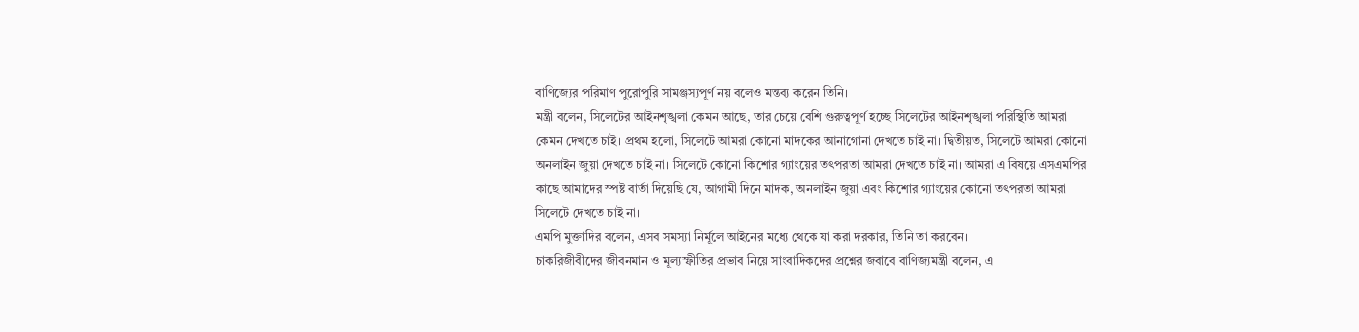বাণিজ্যের পরিমাণ পুরোপুরি সামঞ্জস্যপূর্ণ নয় বলেও মন্তব্য করেন তিনি।
মন্ত্রী বলেন, সিলেটের আইনশৃঙ্খলা কেমন আছে, তার চেয়ে বেশি গুরুত্বপূর্ণ হচ্ছে সিলেটের আইনশৃঙ্খলা পরিস্থিতি আমরা কেমন দেখতে চাই। প্রথম হলো, সিলেটে আমরা কোনো মাদকের আনাগোনা দেখতে চাই না। দ্বিতীয়ত, সিলেটে আমরা কোনো অনলাইন জুয়া দেখতে চাই না। সিলেটে কোনো কিশোর গ্যাংয়ের তৎপরতা আমরা দেখতে চাই না। আমরা এ বিষয়ে এসএমপির কাছে আমাদের স্পষ্ট বার্তা দিয়েছি যে, আগামী দিনে মাদক, অনলাইন জুয়া এবং কিশোর গ্যাংয়ের কোনো তৎপরতা আমরা সিলেটে দেখতে চাই না।
এমপি মুক্তাদির বলেন, এসব সমস্যা নির্মূলে আইনের মধ্যে থেকে যা করা দরকার, তিনি তা করবেন।
চাকরিজীবীদের জীবনমান ও মূল্যস্ফীতির প্রভাব নিয়ে সাংবাদিকদের প্রশ্নের জবাবে বাণিজ্যমন্ত্রী বলেন, এ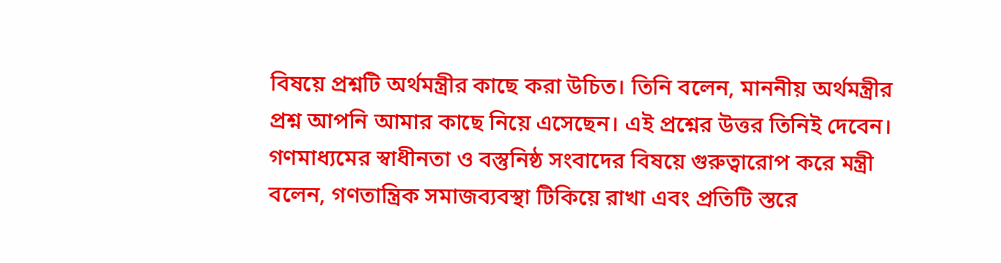বিষয়ে প্রশ্নটি অর্থমন্ত্রীর কাছে করা উচিত। তিনি বলেন, মাননীয় অর্থমন্ত্রীর প্রশ্ন আপনি আমার কাছে নিয়ে এসেছেন। এই প্রশ্নের উত্তর তিনিই দেবেন।
গণমাধ্যমের স্বাধীনতা ও বস্তুনিষ্ঠ সংবাদের বিষয়ে গুরুত্বারোপ করে মন্ত্রী বলেন, গণতান্ত্রিক সমাজব্যবস্থা টিকিয়ে রাখা এবং প্রতিটি স্তরে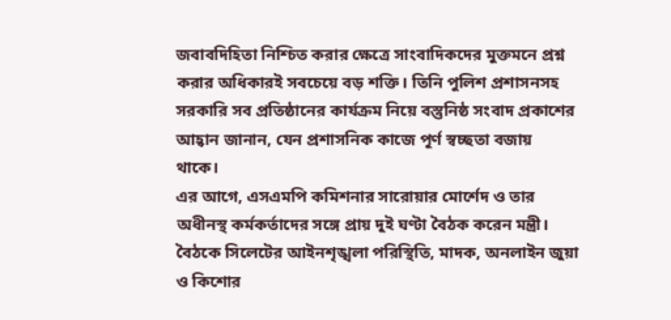জবাবদিহিতা নিশ্চিত করার ক্ষেত্রে সাংবাদিকদের মুক্তমনে প্রশ্ন করার অধিকারই সবচেয়ে বড় শক্তি। তিনি পুলিশ প্রশাসনসহ সরকারি সব প্রতিষ্ঠানের কার্যক্রম নিয়ে বস্তুনিষ্ঠ সংবাদ প্রকাশের আহ্বান জানান, যেন প্রশাসনিক কাজে পূর্ণ স্বচ্ছতা বজায় থাকে।
এর আগে, এসএমপি কমিশনার সারোয়ার মোর্শেদ ও তার অধীনস্থ কর্মকর্তাদের সঙ্গে প্রায় দুই ঘণ্টা বৈঠক করেন মন্ত্রী। বৈঠকে সিলেটের আইনশৃঙ্খলা পরিস্থিতি, মাদক, অনলাইন জুয়া ও কিশোর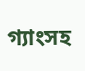গ্যাংসহ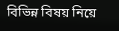বিভিন্ন বিষয় নিয়ে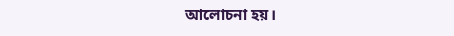আলোচনা হয়।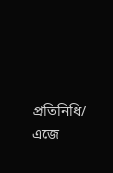প্রতিনিধি/ এজে